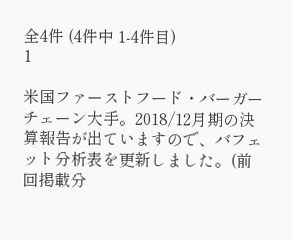全4件 (4件中 1-4件目)
1

米国ファーストフード・バーガーチェーン大手。2018/12月期の決算報告が出ていますので、バフェット分析表を更新しました。(前回掲載分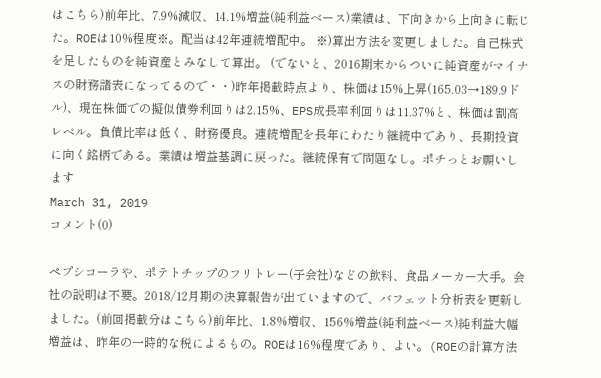はこちら)前年比、7.9%減収、14.1%増益(純利益ベース)業績は、下向きから上向きに転じた。ROEは10%程度※。配当は42年連続増配中。 ※)算出方法を変更しました。自己株式を足したものを純資産とみなして算出。 (でないと、2016期末からついに純資産がマイナスの財務諸表になってるので・・)昨年掲載時点より、株価は15%上昇(165.03→189.9ドル)、現在株価での擬似債券利回りは2.15%、EPS成長率利回りは11.37%と、株価は割高レベル。負債比率は低く、財務優良。連続増配を長年にわたり継続中であり、長期投資に向く銘柄である。業績は増益基調に戻った。継続保有で問題なし。ポチっとお願いします
March 31, 2019
コメント(0)

ペプシコーラや、ポテトチップのフリトレー(子会社)などの飲料、食品メーカー大手。会社の説明は不要。2018/12月期の決算報告が出ていますので、バフェット分析表を更新しました。(前回掲載分はこちら)前年比、1.8%増収、156%増益(純利益ベース)純利益大幅増益は、昨年の一時的な税によるもの。ROEは16%程度であり、よい。(ROEの計算方法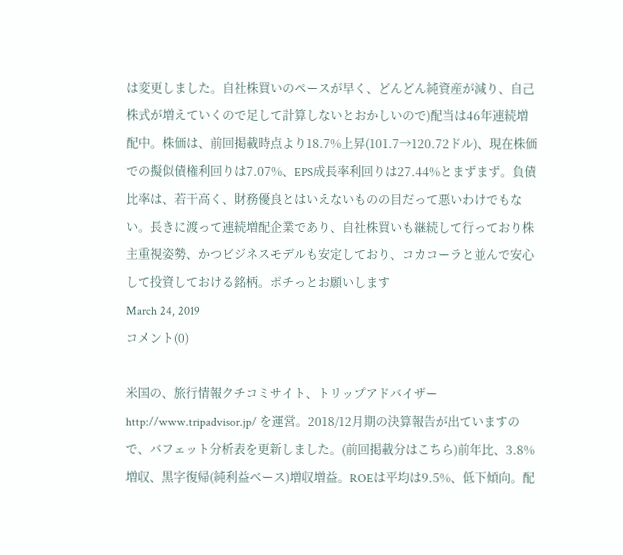は変更しました。自社株買いのペースが早く、どんどん純資産が減り、自己株式が増えていくので足して計算しないとおかしいので)配当は46年連続増配中。株価は、前回掲載時点より18.7%上昇(101.7→120.72ドル)、現在株価での擬似債権利回りは7.07%、EPS成長率利回りは27.44%とまずまず。負債比率は、若干高く、財務優良とはいえないものの目だって悪いわけでもない。長きに渡って連続増配企業であり、自社株買いも継続して行っており株主重視姿勢、かつビジネスモデルも安定しており、コカコーラと並んで安心して投資しておける銘柄。ポチっとお願いします
March 24, 2019
コメント(0)

米国の、旅行情報クチコミサイト、トリップアドバイザーhttp://www.tripadvisor.jp/ を運営。2018/12月期の決算報告が出ていますので、バフェット分析表を更新しました。(前回掲載分はこちら)前年比、3.8%増収、黒字復帰(純利益ベース)増収増益。ROEは平均は9.5%、低下傾向。配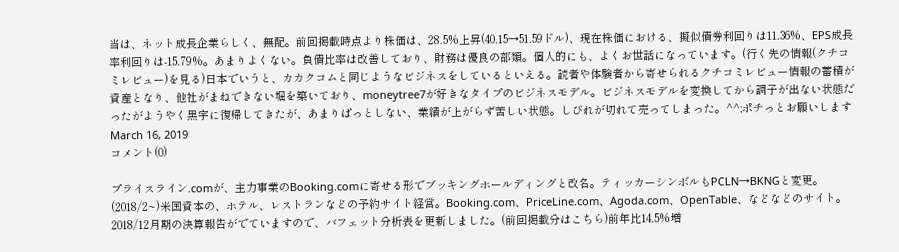当は、ネット成長企業らしく、無配。前回掲載時点より株価は、28.5%上昇(40.15→51.59ドル)、現在株価における、擬似債券利回りは11.36%、EPS成長率利回りは-15.79%。あまりよくない。負債比率は改善しており、財務は優良の部類。個人的にも、よくお世話になっています。(行く先の情報(クチコミレビュー)を見る)日本でいうと、カカクコムと同じようなビジネスをしているといえる。読者や体験者から寄せられるクチコミレビュー情報の蓄積が資産となり、他社がまねできない堀を築いており、moneytree7が好きなタイプのビジネスモデル。ビジネスモデルを変換してから調子が出ない状態だったがようやく黒字に復帰してきたが、あまりぱっとしない、業績が上がらず苦しい状態。しびれが切れて売ってしまった。^^;ポチっとお願いします
March 16, 2019
コメント(0)

プライスライン.comが、主力事業のBooking.comに寄せる形でブッキングホールディングと改名。ティッカーシンボルもPCLN→BKNGと変更。(2018/2~)米国資本の、ホテル、レストランなどの予約サイト経営。Booking.com、PriceLine.com、Agoda.com、OpenTable、などなどのサイト。2018/12月期の決算報告がでていますので、バフェット分析表を更新しました。(前回掲載分はこちら)前年比14.5%増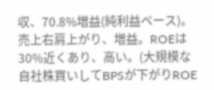収、70.8%増益(純利益ベース)。売上右肩上がり、増益。ROEは30%近くあり、高い。(大規模な自社株買いしてBPSが下がりROE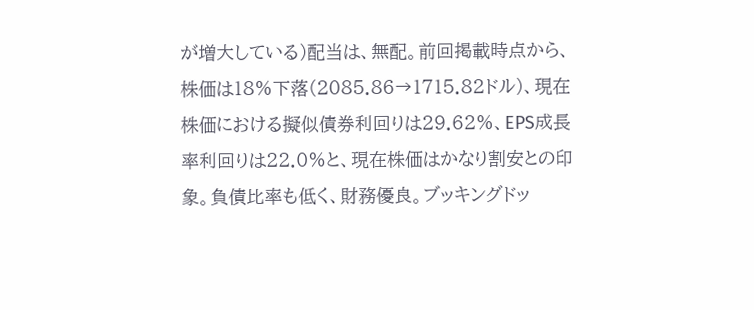が増大している)配当は、無配。前回掲載時点から、株価は18%下落(2085.86→1715.82ドル)、現在株価における擬似債券利回りは29.62%、EPS成長率利回りは22.0%と、現在株価はかなり割安との印象。負債比率も低く、財務優良。ブッキングドッ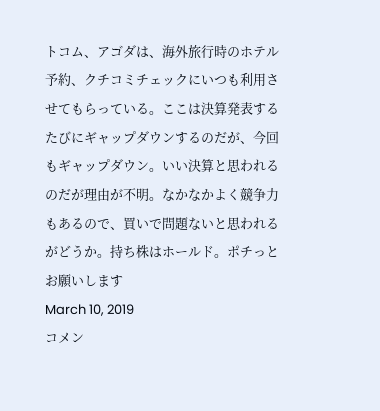トコム、アゴダは、海外旅行時のホテル予約、クチコミチェックにいつも利用させてもらっている。ここは決算発表するたびにギャップダウンするのだが、今回もギャップダウン。いい決算と思われるのだが理由が不明。なかなかよく競争力もあるので、買いで問題ないと思われるがどうか。持ち株はホールド。ポチっとお願いします
March 10, 2019
コメン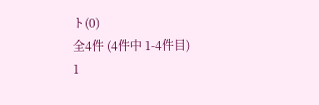ト(0)
全4件 (4件中 1-4件目)
1